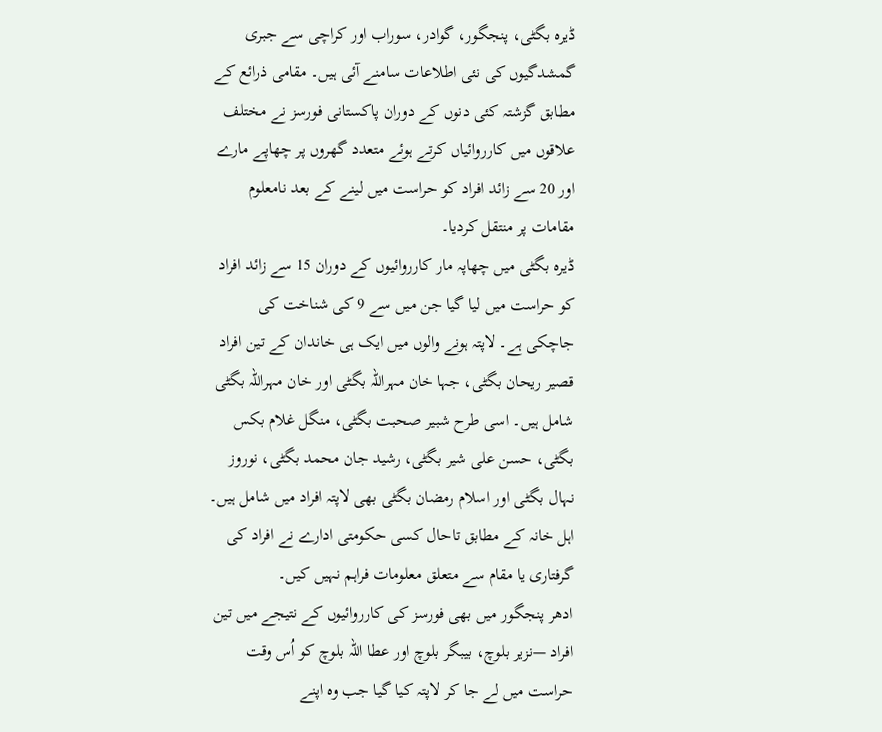ڈیرہ بگٹی، پنجگور، گوادر، سوراب اور کراچی سے جبری گمشدگیوں کی نئی اطلاعات سامنے آئی ہیں۔ مقامی ذرائع کے مطابق گزشتہ کئی دنوں کے دوران پاکستانی فورسز نے مختلف علاقوں میں کارروائیاں کرتے ہوئے متعدد گھروں پر چھاپے مارے اور 20 سے زائد افراد کو حراست میں لینے کے بعد نامعلوم مقامات پر منتقل کردیا۔
ڈیرہ بگٹی میں چھاپہ مار کارروائیوں کے دوران 15 سے زائد افراد کو حراست میں لیا گیا جن میں سے 9 کی شناخت کی جاچکی ہے۔ لاپتہ ہونے والوں میں ایک ہی خاندان کے تین افراد قصیر ریحان بگٹی، جہا خان مہراللہ بگٹی اور خان مہراللہ بگٹی شامل ہیں۔ اسی طرح شبیر صحبت بگٹی، منگل غلام بکس بگٹی، حسن علی شیر بگٹی، رشید جان محمد بگٹی، نوروز نہال بگٹی اور اسلام رمضان بگٹی بھی لاپتہ افراد میں شامل ہیں۔ اہل خانہ کے مطابق تاحال کسی حکومتی ادارے نے افراد کی گرفتاری یا مقام سے متعلق معلومات فراہم نہیں کیں۔
ادھر پنجگور میں بھی فورسز کی کارروائیوں کے نتیجے میں تین افراد —نزیر بلوچ، بیبگر بلوچ اور عطا اللہ بلوچ کو اُس وقت حراست میں لے جا کر لاپتہ کیا گیا جب وہ اپنے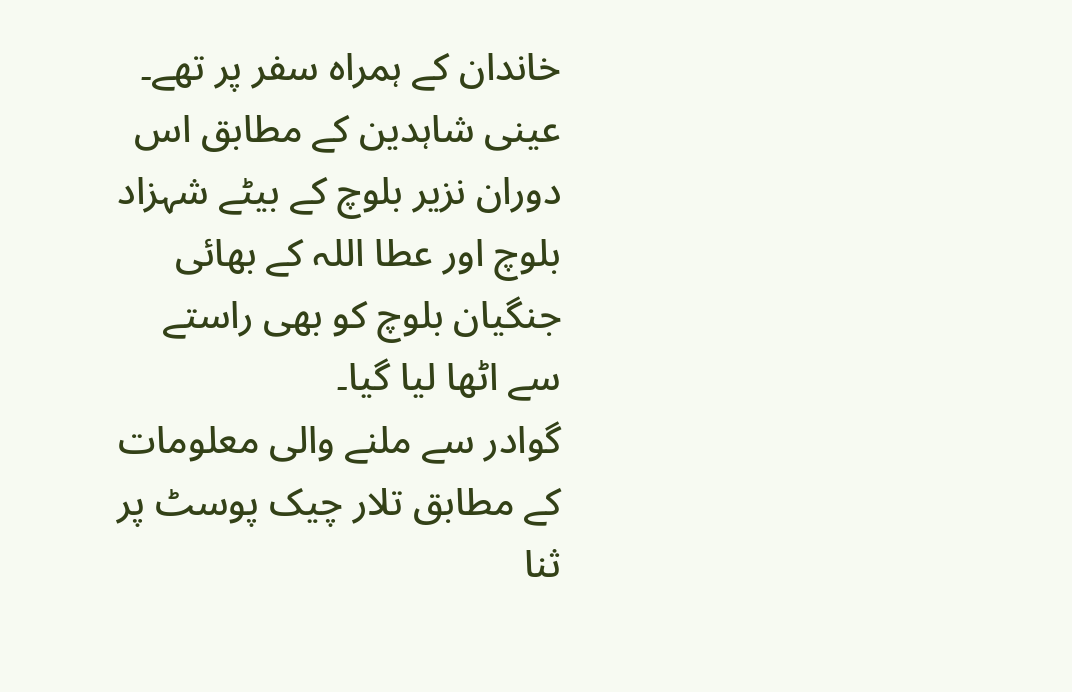خاندان کے ہمراہ سفر پر تھے۔ عینی شاہدین کے مطابق اس دوران نزیر بلوچ کے بیٹے شہزاد بلوچ اور عطا اللہ کے بھائی جنگیان بلوچ کو بھی راستے سے اٹھا لیا گیا۔
گوادر سے ملنے والی معلومات کے مطابق تلار چیک پوسٹ پر ثنا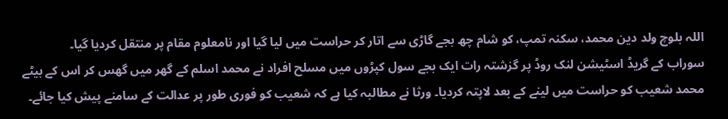اللہ بلوچ ولد دین محمد، سکنہ تمپ، کو شام چھ بجے گاڑی سے اتار کر حراست میں لیا گیا اور نامعلوم مقام پر منتقل کردیا گیا۔
سوراب کے گریڈ اسٹیشن لنک روڈ پر گزشتہ رات ایک بجے سول کپڑوں میں مسلح افراد نے محمد اسلم کے گھر میں گھس کر اس کے بیٹے محمد شعیب کو حراست میں لینے کے بعد لاپتہ کردیا۔ ورثا نے مطالبہ کیا ہے کہ شعیب کو فوری طور پر عدالت کے سامنے پیش کیا جائے۔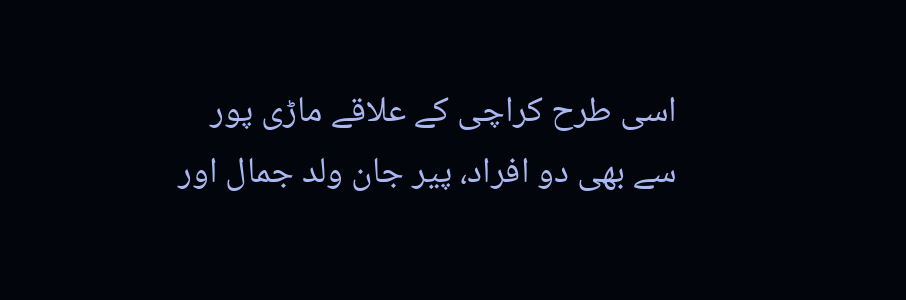اسی طرح کراچی کے علاقے ماڑی پور سے بھی دو افراد، پیر جان ولد جمال اور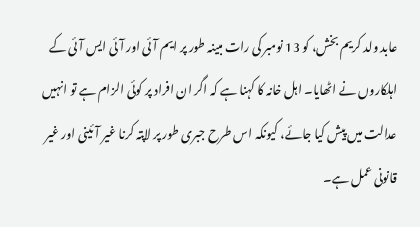عابد ولد کریم بخش، کو 13 نومبر کی رات مبینہ طور پر ایم آئی اور آئی ایس آئی کے اہلکاروں نے اٹھایا۔ اہل خانہ کا کہنا ہے کہ اگر ان افراد پر کوئی الزام ہے تو انہیں عدالت میں پیش کیا جائے، کیونکہ اس طرح جبری طور پر لاپتہ کرنا غیر آئینی اور غیر قانونی عمل ہے۔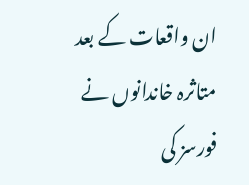ان واقعات کے بعد متاثرہ خاندانوں نے فورسز کی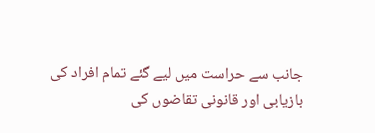جانب سے حراست میں لیے گئے تمام افراد کی بازیابی اور قانونی تقاضوں کی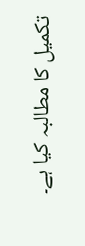تکمیل کا مطالبہ کیا ہے۔